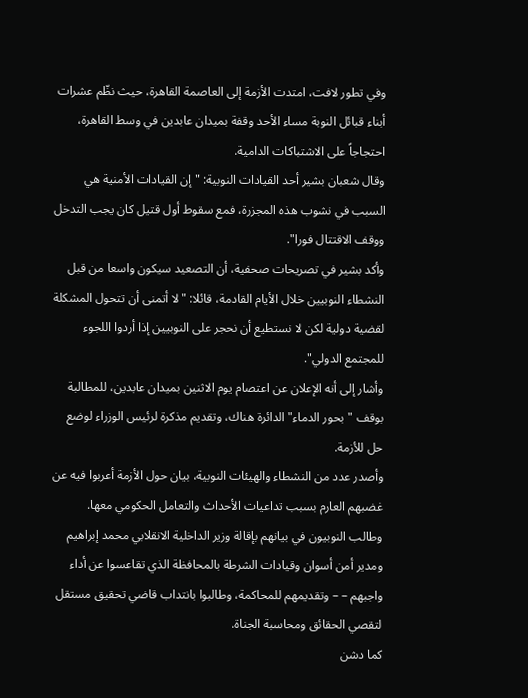وفي تطور لافت، امتدت الأزمة إلى العاصمة القاهرة، حيث نظّم عشرات أبناء قبائل النوبة مساء الأحد وقفة بميدان عابدين في وسط القاهرة، احتجاجاً على الاشتباكات الدامية.
وقال شعبان بشير أحد القيادات النوبية: "إن القيادات الأمنية هي السبب في نشوب هذه المجزرة، فمع سقوط أول قتيل كان يجب التدخل ووقف الاقتتال فورا".
وأكد بشير في تصريحات صحفية، أن التصعيد سيكون واسعا من قبل النشطاء النوبيين خلال الأيام القادمة، قائلا: "لا أتمنى أن تتحول المشكلة لقضية دولية لكن لا نستطيع أن نحجر على النوبيين إذا أردوا اللجوء للمجتمع الدولي".
وأشار إلى أنه الإعلان عن اعتصام يوم الاثنين بميدان عابدين، للمطالبة بوقف "بحور الدماء" الدائرة هناك، وتقديم مذكرة لرئيس الوزراء لوضع حل للأزمة.
وأصدر عدد من النشطاء والهيئات النوبية، بيان حول الأزمة أعربوا فيه عن غضبهم العارم بسبب تداعيات الأحداث والتعامل الحكومي معها.
وطالب النوبيون في بيانهم بإقالة وزير الداخلية الانقلابي محمد إبراهيم ومدير أمن أسوان وقيادات الشرطة بالمحافظة الذي تقاعسوا عن أداء واجبهم – – وتقديمهم للمحاكمة، وطالبوا بانتداب قاضي تحقيق مستقل لتقصي الحقائق ومحاسبة الجناة.
كما دشن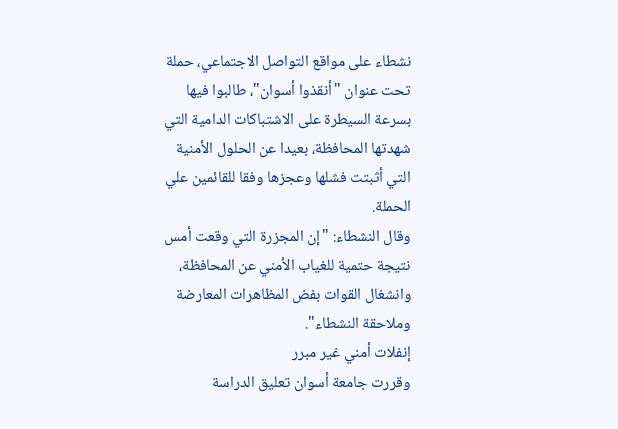نشطاء على مواقع التواصل الاجتماعي، حملة تحت عنوان "أنقذوا أسوان"، طالبوا فيها بسرعة السيطرة على الاشتباكات الدامية التي شهدتها المحافظة، بعيدا عن الحلول الأمنية التي أثبتت فشلها وعجزها وفقا للقائمين علي الحملة.
وقال النشطاء: "إن المجزرة التي وقعت أمس نتيجة حتمية للغياب الأمني عن المحافظة، وانشغال القوات بفض المظاهرات المعارضة وملاحقة النشطاء".
إنفلات أمني غير مبرر
وقررت جامعة أسوان تعليق الدراسة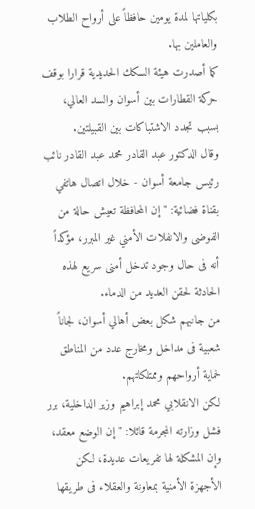بكلياتها لمدة يومين حافظاً على أرواح الطلاب والعاملين بها.
كما أصدرت هيئة السكك الحديدية قرارا بوقف حركة القطارات بين أسوان والسد العالي، بسبب تجدد الاشتباكات بين القبيلتين.
وقال الدكتور عبد القادر محمد عبد القادر نائب رئيس جامعة أسوان - خلال اتصال هاتفي بقناة فضائية: "إن المحافظة تعيش حالة من الفوضى والانفلات الأمني غير المبرر، مؤكداً أنه فى حال وجود تدخل أمنى سريع لهذه الحادثة لحقن العديد من الدماء.
من جانبهم شكل بعض أهالي أسوان، لجاناً شعبية فى مداخل ومخارج عدد من المناطق لحماية أرواحهم وممتلكاتهم.
لكن الانقلابي محمد إبراهيم وزير الداخلية، برر فشل وزارته المجرمة قائلا: "إن الوضع معقد، وإن المشكلة لها تفريعات عديدة، لكن الأجهزة الأمنية بمعاونة والعقلاء فى طريقها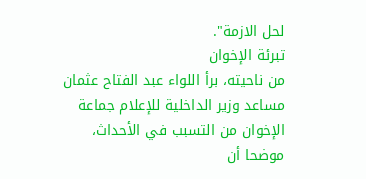لحل الازمة".
تبرئة الإخوان
من ناحيته، برأ اللواء عبد الفتاح عثمان مساعد وزير الداخلية للإعلام جماعة الإخوان من التسبب في الأحداث، موضحا أن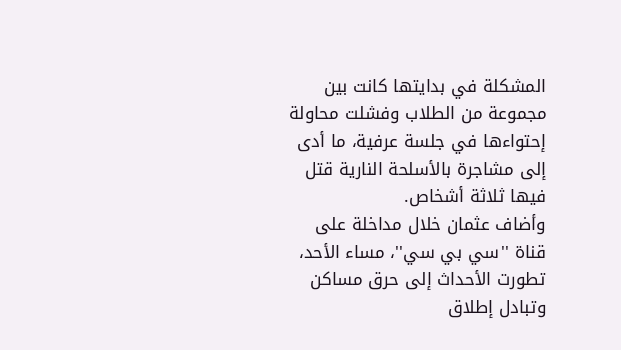المشكلة في بدايتها كانت بين مجموعة من الطلاب وفشلت محاولة إحتواءها في جلسة عرفية، ما أدى إلى مشاجرة بالأسلحة النارية قتل فيها ثلاثة أشخاص.
وأضاف عثمان خلال مداخلة على قناة ''سي بي سي''، مساء الأحد، تطورت الأحداث إلى حرق مساكن وتبادل إطلاق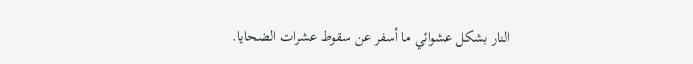النار بشكل عشوائي ما أسفر عن سقوط عشرات الضحايا.